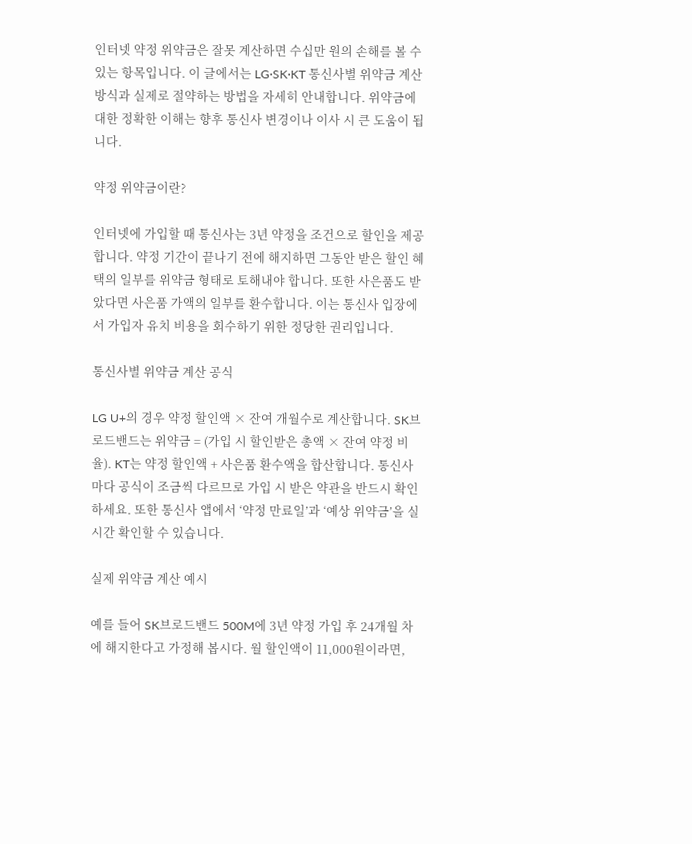인터넷 약정 위약금은 잘못 계산하면 수십만 원의 손해를 볼 수 있는 항목입니다. 이 글에서는 LG·SK·KT 통신사별 위약금 계산 방식과 실제로 절약하는 방법을 자세히 안내합니다. 위약금에 대한 정확한 이해는 향후 통신사 변경이나 이사 시 큰 도움이 됩니다.

약정 위약금이란?

인터넷에 가입할 때 통신사는 3년 약정을 조건으로 할인을 제공합니다. 약정 기간이 끝나기 전에 해지하면 그동안 받은 할인 혜택의 일부를 위약금 형태로 토해내야 합니다. 또한 사은품도 받았다면 사은품 가액의 일부를 환수합니다. 이는 통신사 입장에서 가입자 유치 비용을 회수하기 위한 정당한 권리입니다.

통신사별 위약금 계산 공식

LG U+의 경우 약정 할인액 × 잔여 개월수로 계산합니다. SK브로드밴드는 위약금 = (가입 시 할인받은 총액 × 잔여 약정 비율). KT는 약정 할인액 + 사은품 환수액을 합산합니다. 통신사마다 공식이 조금씩 다르므로 가입 시 받은 약관을 반드시 확인하세요. 또한 통신사 앱에서 ‘약정 만료일’과 ‘예상 위약금’을 실시간 확인할 수 있습니다.

실제 위약금 계산 예시

예를 들어 SK브로드밴드 500M에 3년 약정 가입 후 24개월 차에 해지한다고 가정해 봅시다. 월 할인액이 11,000원이라면,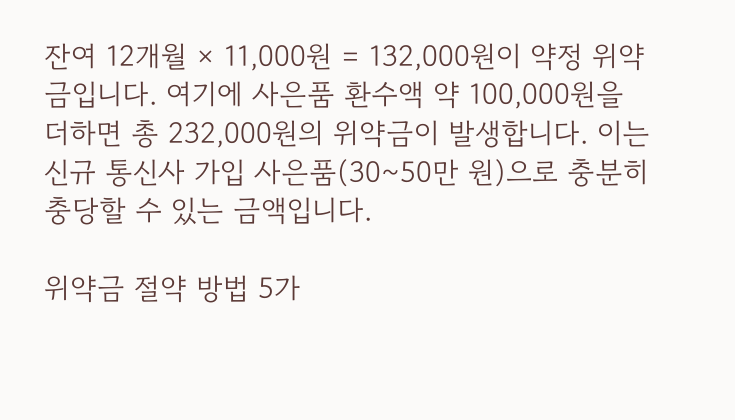잔여 12개월 × 11,000원 = 132,000원이 약정 위약금입니다. 여기에 사은품 환수액 약 100,000원을 더하면 총 232,000원의 위약금이 발생합니다. 이는 신규 통신사 가입 사은품(30~50만 원)으로 충분히 충당할 수 있는 금액입니다.

위약금 절약 방법 5가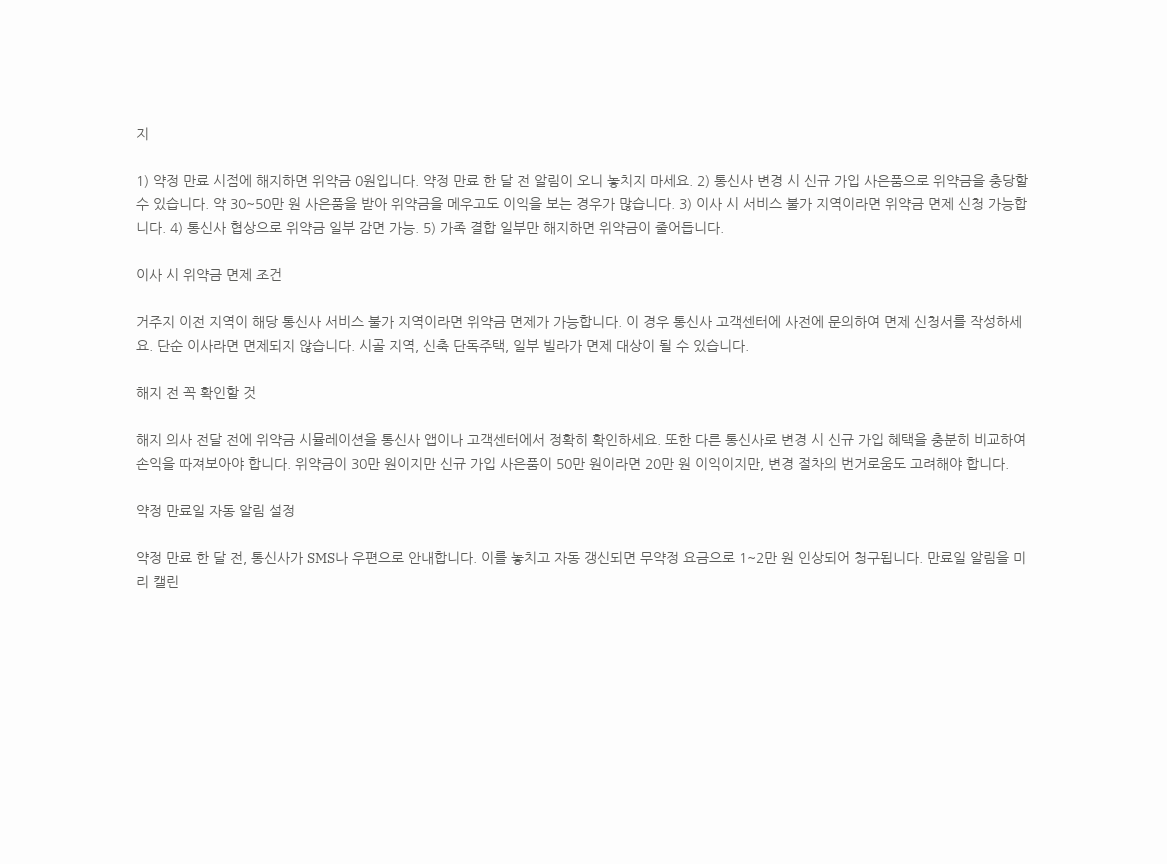지

1) 약정 만료 시점에 해지하면 위약금 0원입니다. 약정 만료 한 달 전 알림이 오니 놓치지 마세요. 2) 통신사 변경 시 신규 가입 사은품으로 위약금을 충당할 수 있습니다. 약 30~50만 원 사은품을 받아 위약금을 메우고도 이익을 보는 경우가 많습니다. 3) 이사 시 서비스 불가 지역이라면 위약금 면제 신청 가능합니다. 4) 통신사 협상으로 위약금 일부 감면 가능. 5) 가족 결합 일부만 해지하면 위약금이 줄어듭니다.

이사 시 위약금 면제 조건

거주지 이전 지역이 해당 통신사 서비스 불가 지역이라면 위약금 면제가 가능합니다. 이 경우 통신사 고객센터에 사전에 문의하여 면제 신청서를 작성하세요. 단순 이사라면 면제되지 않습니다. 시골 지역, 신축 단독주택, 일부 빌라가 면제 대상이 될 수 있습니다.

해지 전 꼭 확인할 것

해지 의사 전달 전에 위약금 시뮬레이션을 통신사 앱이나 고객센터에서 정확히 확인하세요. 또한 다른 통신사로 변경 시 신규 가입 혜택을 충분히 비교하여 손익을 따져보아야 합니다. 위약금이 30만 원이지만 신규 가입 사은품이 50만 원이라면 20만 원 이익이지만, 변경 절차의 번거로움도 고려해야 합니다.

약정 만료일 자동 알림 설정

약정 만료 한 달 전, 통신사가 SMS나 우편으로 안내합니다. 이를 놓치고 자동 갱신되면 무약정 요금으로 1~2만 원 인상되어 청구됩니다. 만료일 알림을 미리 캘린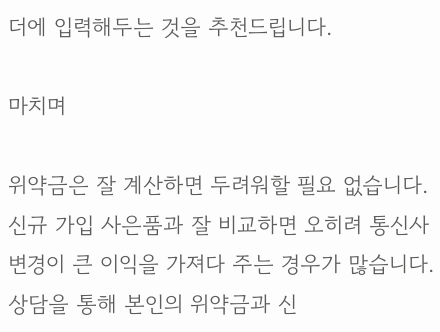더에 입력해두는 것을 추천드립니다.

마치며

위약금은 잘 계산하면 두려워할 필요 없습니다. 신규 가입 사은품과 잘 비교하면 오히려 통신사 변경이 큰 이익을 가져다 주는 경우가 많습니다. 상담을 통해 본인의 위약금과 신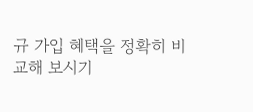규 가입 혜택을 정확히 비교해 보시기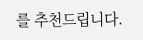를 추천드립니다.